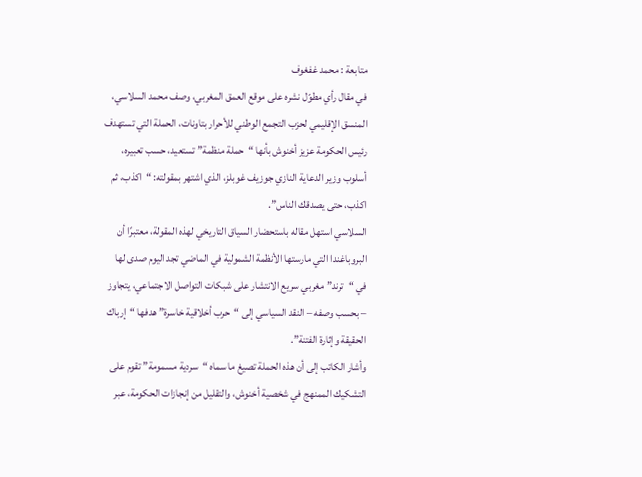متابعة : محمد غفغوف
في مقال رأي مطوّل نشره على موقع العمق المغربي، وصف محمد السلاسي، المنسق الإقليمي لحزب التجمع الوطني للأحرار بتاونات، الحملة التي تستهدف رئيس الحكومة عزيز أخنوش بأنها “حملة منظمة” تستعيد، حسب تعبيره، أسلوب وزير الدعاية النازي جوزيف غوبلز، الذي اشتهر بمقولته: “اكذب، ثم اكذب، حتى يصدقك الناس”.
السلاسي استهل مقاله باستحضار السياق التاريخي لهذه المقولة، معتبرًا أن البروباغندا التي مارستها الأنظمة الشمولية في الماضي تجد اليوم صدى لها في “ترند” مغربي سريع الانتشار على شبكات التواصل الاجتماعي، يتجاوز – بحسب وصفه – النقد السياسي إلى “حرب أخلاقية خاسرة” هدفها “إرباك الحقيقة وإثارة الفتنة”.
وأشار الكاتب إلى أن هذه الحملة تصيغ ما سماه “سردية مسمومة” تقوم على التشكيك الممنهج في شخصية أخنوش، والتقليل من إنجازات الحكومة، عبر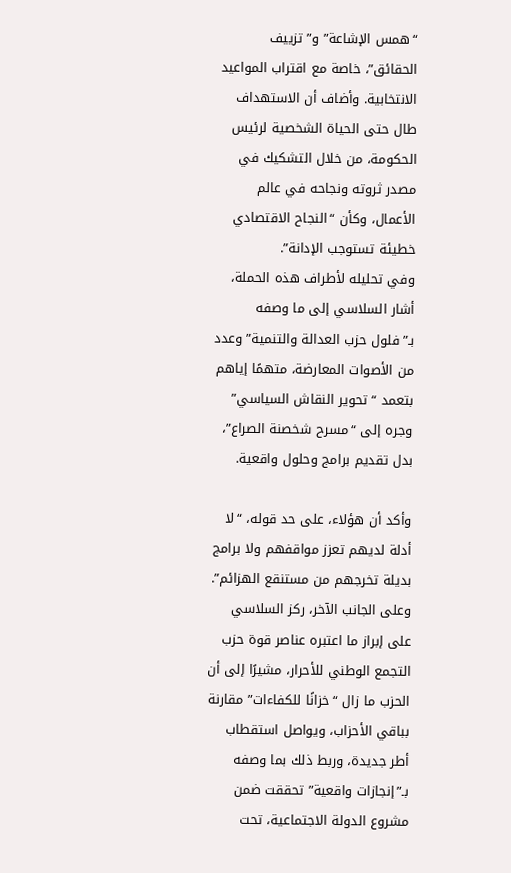“همس الإشاعة” و”تزييف الحقائق”، خاصة مع اقتراب المواعيد الانتخابية. وأضاف أن الاستهداف طال حتى الحياة الشخصية لرئيس الحكومة، من خلال التشكيك في مصدر ثروته ونجاحه في عالم الأعمال، وكأن “النجاح الاقتصادي خطيئة تستوجب الإدانة”.
وفي تحليله لأطراف هذه الحملة، أشار السلاسي إلى ما وصفه بـ”فلول حزب العدالة والتنمية” وعدد من الأصوات المعارضة، متهمًا إياهم بتعمد “تحوير النقاش السياسي” وجره إلى “مسرح شخصنة الصراع”، بدل تقديم برامج وحلول واقعية.

وأكد أن هؤلاء، على حد قوله، “لا أدلة لديهم تعزز مواقفهم ولا برامج بديلة تخرجهم من مستنقع الهزائم”.
وعلى الجانب الآخر، ركز السلاسي على إبراز ما اعتبره عناصر قوة حزب التجمع الوطني للأحرار، مشيرًا إلى أن الحزب ما زال “خزانًا للكفاءات” مقارنة بباقي الأحزاب، ويواصل استقطاب أطر جديدة، وربط ذلك بما وصفه بـ”إنجازات واقعية” تحققت ضمن مشروع الدولة الاجتماعية، تحت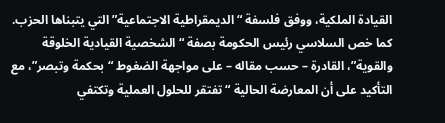القيادة الملكية، ووفق فلسفة “الديمقراطية الاجتماعية” التي يتبناها الحزب.
كما خص السلاسي رئيس الحكومة بصفة “الشخصية القيادية الخلوقة والقوية”، القادرة – حسب مقاله – على مواجهة الضغوط “بحكمة وتبصر”، مع التأكيد على أن المعارضة الحالية “تفتقر للحلول العملية وتكتفي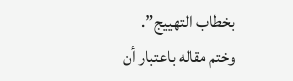بخطاب التهييج”.
وختم مقاله باعتبار أن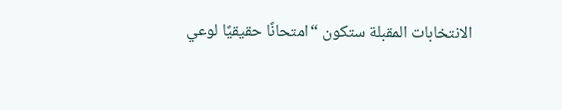الانتخابات المقبلة ستكون “امتحانًا حقيقيًا لوعي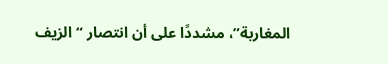المغاربة”، مشددًا على أن انتصار “الزيف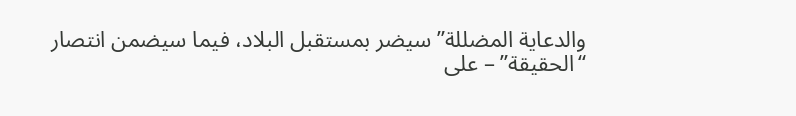والدعاية المضللة” سيضر بمستقبل البلاد، فيما سيضمن انتصار “الحقيقة” – على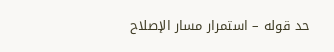حد قوله – استمرار مسار الإصلاح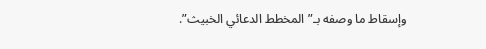وإسقاط ما وصفه بـ”المخطط الدعائي الخبيث”.